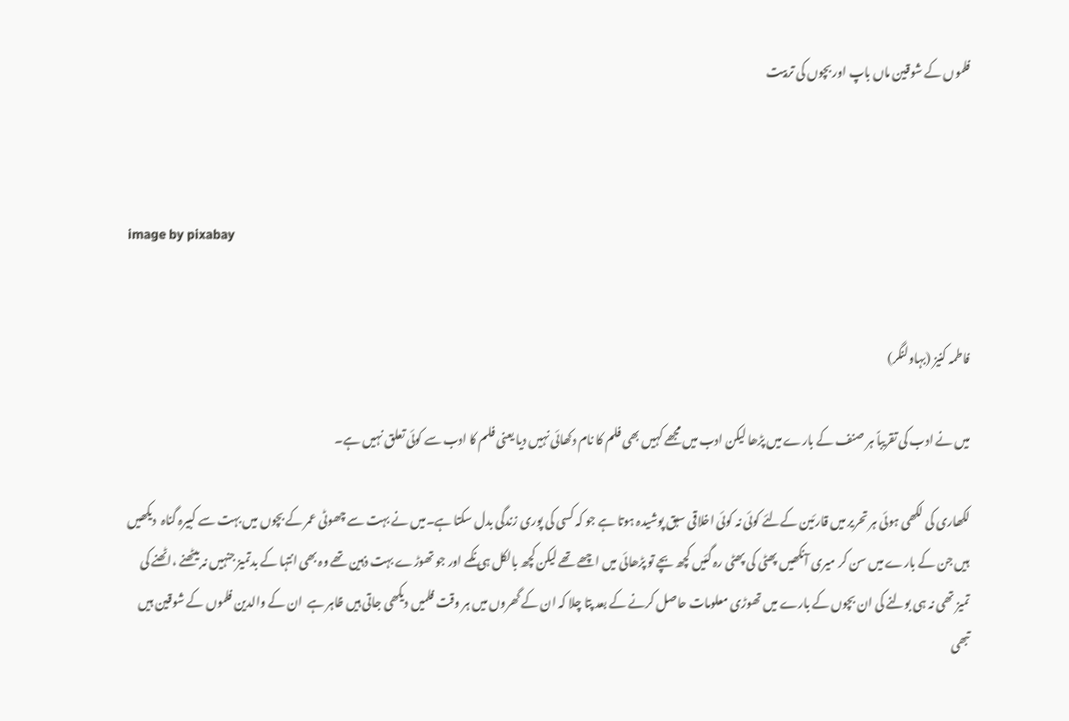فلموں کے شوقین ماں باپ اور بچوں کی تربیت



image by pixabay


فاطمہ کنیز (بہاولنگر)

میں نے ادب کی تقریباً ہر صنف کے بارے میں پڑھا لیکن ادب میں مجھے کہیں بھی فلم کا نام دکھائی نہیں دیا یعنی فلم کا ادب سے کوئی تعلق نہیں ہے۔

لکھاری کی لکھی ہوئی ہر تحریر میں قارئین کےلئے کوئی نہ کوئی اخلاقی سبق پوشیدہ ہوتا ہے جو کہ کسی کی پوری زندگی بدل سکتا ہے۔میں نے بہت سے چھوٹی عمر کے بچوں میں بہت سے کبیرہ گناہ  دیکھیں ہیں جن کے بارے میں سن کر میری آنکھیں پھٹی کی پھٹی رہ گئیں کچھ بچے تو پڑھائی میں اچھے تھے لیکن کچھ بالکل ہی نکمے اور جو تھوڑے بہت ذہین تھے وہ بھی انتہا کے بدتمیز جنہیں نہ بیٹھنے ،اٹھنے کی تمیز تھی نہ ہی بولنے کی ان بچوں کے بارے میں تھوڑی معلومات حاصل کرنے کے بعد پتا چلا کہ ان کے گھروں میں ہر وقت فلمیں دیکھی جاتی ہیں ظاہر ہے  ان کے والدین فلموں کے شوقین ہیں تبھی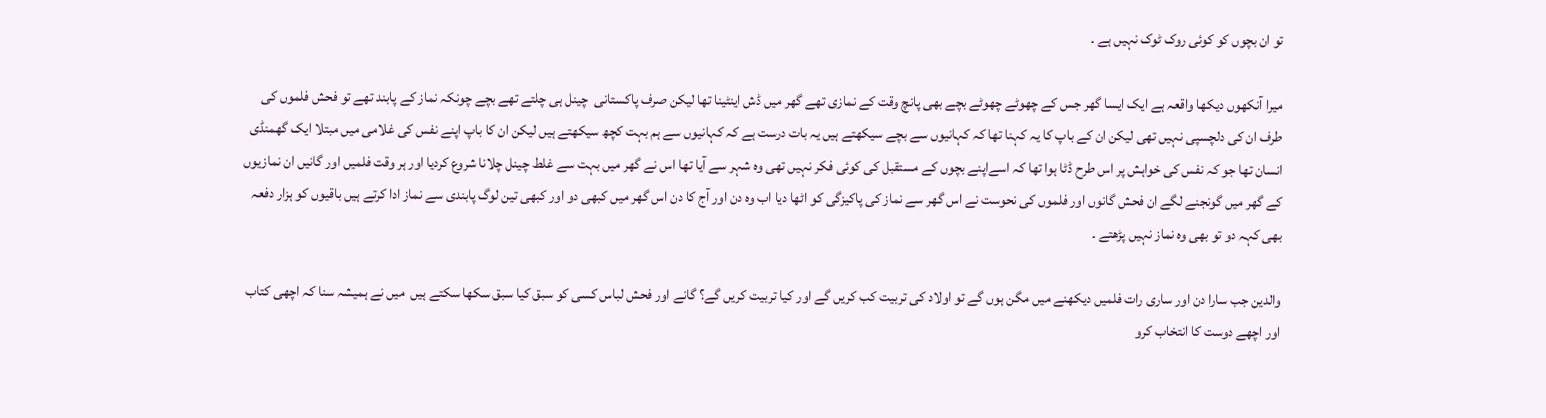تو ان بچوں کو کوئی روک ٹوک نہیں ہے ۔

میرا آنکھوں دیکھا واقعہ ہے ایک ایسا گھر جس کے چھوٹے چھوٹے بچے بھی پانچ وقت کے نمازی تھے گھر میں ڈش اینٹینا تھا لیکن صرف پاکستانی  چینل ہی چلتے تھے بچے چونکہ نماز کے پابند تھے تو فحش فلموں کی طرف ان کی دلچسپی نہیں تھی لیکن ان کے باپ کا یہ کہنا تھا کہ کہانیوں سے بچے سیکھتے ہیں یہ بات درست ہے کہ کہانیوں سے ہم بہت کچھ سیکھتے ہیں لیکن ان کا باپ اپنے نفس کی غلامی میں مبتلا ایک گھمنڈی انسان تھا جو کہ نفس کی خواہش پر اس طرح ڈٹا ہوا تھا کہ اسےاپنے بچوں کے مستقبل کی کوئی فکر نہیں تھی وہ شہر سے آیا تھا اس نے گھر میں بہت سے غلط چینل چلانا شروع کردیا اور ہر وقت فلمیں اور گانیں ان نمازیوں کے گھر میں گونجنے لگے ان فحش گانوں اور فلموں کی نحوست نے اس گھر سے نماز کی پاکیزگی کو اٹھا دیا اب وہ دن اور آج کا دن اس گھر میں کبھی دو اور کبھی تین لوگ پابندی سے نماز ادا کرتے ہیں باقیوں کو ہزار دفعہ بھی کہہ دو تو بھی وہ نماز نہیں پڑھتے ۔

والدین جب سارا دن اور ساری رات فلمیں دیکھنے میں مگن ہوں گے تو اولاد کی تربیت کب کریں گے اور کیا تربیت کریں گے؟ گانے اور فحش لباس کسی کو سبق کیا سبق سکھا سکتے ہیں  میں نے ہمیشہ سنا کہ اچھی کتاب اور اچھے دوست کا انتخاب کرو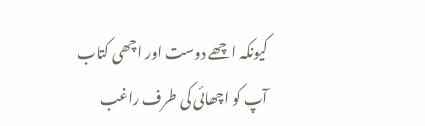کیونکہ اچھے دوست اور اچھی کتاب آپ کو اچھائی کی طرف راغب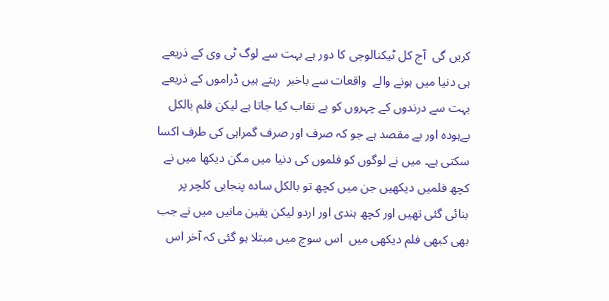کریں گی  آج کل ٹیکنالوجی کا دور ہے بہت سے لوگ ٹی وی کے ذریعے ہی دنیا میں ہونے والے  واقعات سے باخبر  رہتے ہیں ڈراموں کے ذریعے بہت سے درندوں کے چہروں کو بے نقاب کیا جاتا ہے لیکن فلم بالکل بےہودہ اور بے مقصد ہے جو کہ صرف اور صرف گمراہی کی طرف اکسا سکتی ہے۔ میں نے لوگوں کو فلموں کی دنیا میں مگن دیکھا میں نے کچھ فلمیں دیکھیں جن میں کچھ تو بالکل سادہ پنجابی کلچر پر بنائی گئی تھیں اور کچھ ہندی اور اردو لیکن یقین مانیں میں نے جب بھی کبھی فلم دیکھی میں  اس سوچ میں مبتلا ہو گئی کہ آخر اس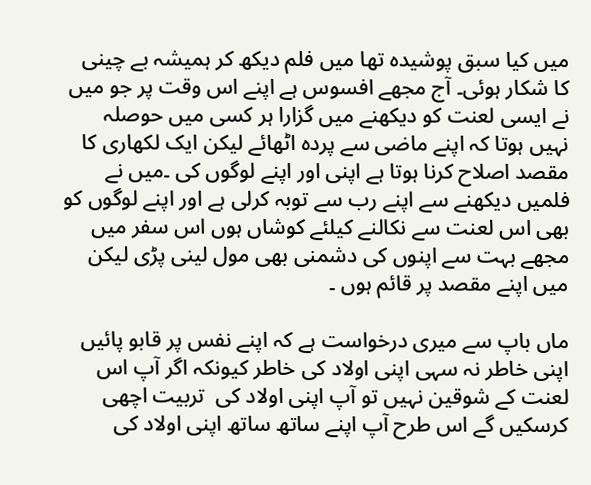میں کیا سبق پوشیدہ تھا میں فلم دیکھ کر ہمیشہ بے چینی کا شکار ہوئی۔ آج مجھے افسوس ہے اپنے اس وقت پر جو میں نے ایسی لعنت کو دیکھنے میں گزارا ہر کسی میں حوصلہ نہیں ہوتا کہ اپنے ماضی سے پردہ اٹھائے لیکن ایک لکھاری کا مقصد اصلاح کرنا ہوتا ہے اپنی اور اپنے لوگوں کی ۔میں نے فلمیں دیکھنے سے اپنے رب سے توبہ کرلی ہے اور اپنے لوگوں کو بھی اس لعنت سے نکالنے کیلئے کوشاں ہوں اس سفر میں  مجھے بہت سے اپنوں کی دشمنی بھی مول لینی پڑی لیکن میں اپنے مقصد پر قائم ہوں ۔

ماں باپ سے میری درخواست ہے کہ اپنے نفس پر قابو پائیں اپنی خاطر نہ سہی اپنی اولاد کی خاطر کیونکہ اگر آپ اس لعنت کے شوقین نہیں تو آپ اپنی اولاد کی  تربیت اچھی کرسکیں گے اس طرح آپ اپنے ساتھ ساتھ اپنی اولاد کی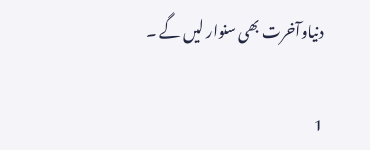دنیاوآخرت بھی سنوار لیں گے ۔

1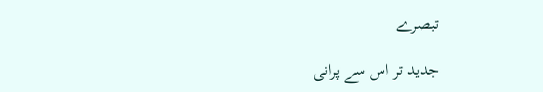تبصرے

جدید تر اس سے پرانی